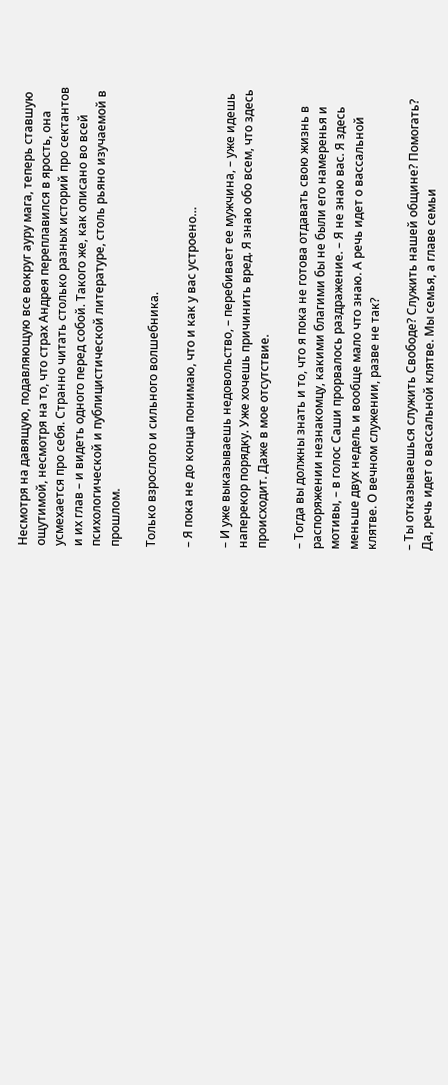Несмотря на давящую, подавляющую все вокруг ауру мага, теперь ставшую ощутимой, несмотря на то, что страх Андрея переплавился в ярость, она усмехается про себя. Странно читать столько разных историй про сектантов и их глав – и видеть одного перед собой. Такого же, как описано во всей психологической и публицистической литературе, столь рьяно изучаемой в прошлом.

Только взрослого и сильного волшебника.

– Я пока не до конца понимаю, что и как у вас устроено…

– И уже выказываешь недовольство, – перебивает ее мужчина, – уже идешь наперекор порядку. Уже хочешь причинить вред. Я знаю обо всем, что здесь происходит. Даже в мое отсутствие.

– Тогда вы должны знать и то, что я пока не готова отдавать свою жизнь в распоряжении незнакомцу, какими благими бы не были его намеренья и мотивы, – в голос Саши прорвалось раздражение. – Я не знаю вас. Я здесь меньше двух недель и вообще мало что знаю. А речь идет о вассальной клятве. О вечном служении, разве не так?

– Ты отказываешься служить Свободе? Служить нашей общине? Помогать? Да, речь идет о вассальной клятве. Мы семья, а главе семьи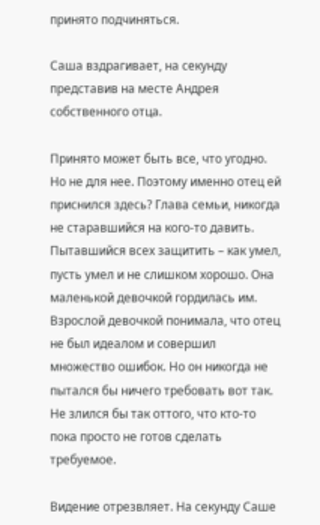принято подчиняться.

Саша вздрагивает, на секунду представив на месте Андрея собственного отца.

Принято может быть все, что угодно. Но не для нее. Поэтому именно отец ей приснился здесь? Глава семьи, никогда не старавшийся на кого-то давить. Пытавшийся всех защитить – как умел, пусть умел и не слишком хорошо. Она маленькой девочкой гордилась им. Взрослой девочкой понимала, что отец не был идеалом и совершил множество ошибок. Но он никогда не пытался бы ничего требовать вот так. Не злился бы так оттого, что кто-то пока просто не готов сделать требуемое.

Видение отрезвляет. На секунду Саше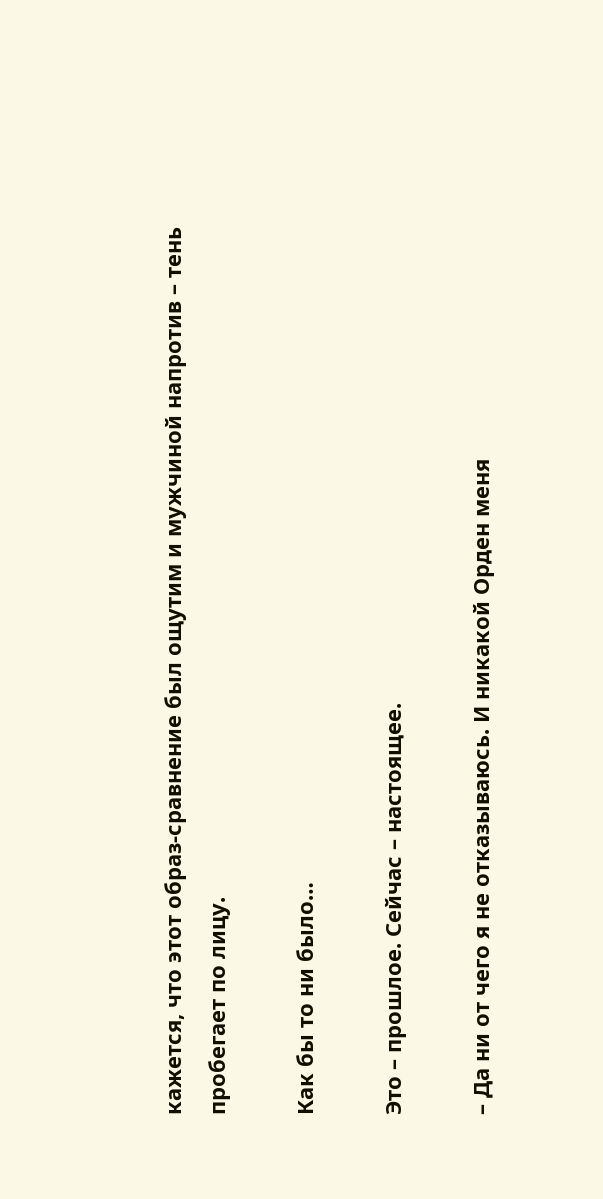кажется, что этот образ-сравнение был ощутим и мужчиной напротив – тень пробегает по лицу.

Как бы то ни было…

Это – прошлое. Сейчас – настоящее.

– Да ни от чего я не отказываюсь. И никакой Орден меня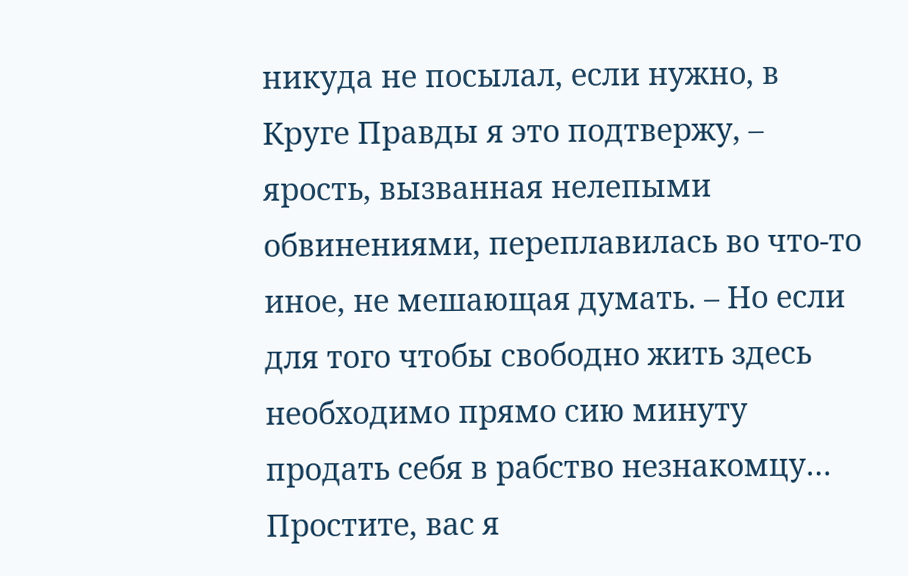никуда не посылал, если нужно, в Круге Правды я это подтвержу, – ярость, вызванная нелепыми обвинениями, переплавилась во что-то иное, не мешающая думать. – Но если для того чтобы свободно жить здесь необходимо прямо сию минуту продать себя в рабство незнакомцу… Простите, вас я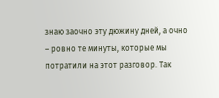знаю заочно эту дюжину дней, а очно – ровно те минуты, которые мы потратили на этот разговор. Так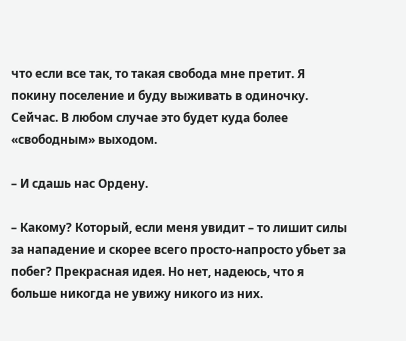что если все так, то такая свобода мне претит. Я покину поселение и буду выживать в одиночку. Сейчас. В любом случае это будет куда более «свободным» выходом.

– И сдашь нас Ордену.

– Какому? Который, если меня увидит – то лишит силы за нападение и скорее всего просто-напросто убьет за побег? Прекрасная идея. Но нет, надеюсь, что я больше никогда не увижу никого из них.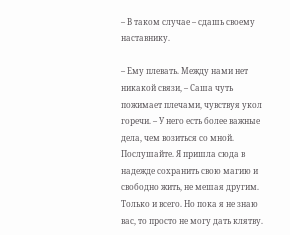– В таком случае – сдашь своему наставнику.

– Ему плевать. Между нами нет никакой связи, – Саша чуть пожимает плечами, чувствуя укол горечи. – У него есть более важные дела, чем возиться со мной. Послушайте. Я пришла сюда в надежде сохранить свою магию и свободно жить, не мешая другим. Только и всего. Но пока я не знаю вас, то просто не могу дать клятву.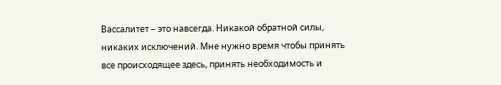Вассалитет – это навсегда. Никакой обратной силы, никаких исключений. Мне нужно время чтобы принять все происходящее здесь, принять необходимость и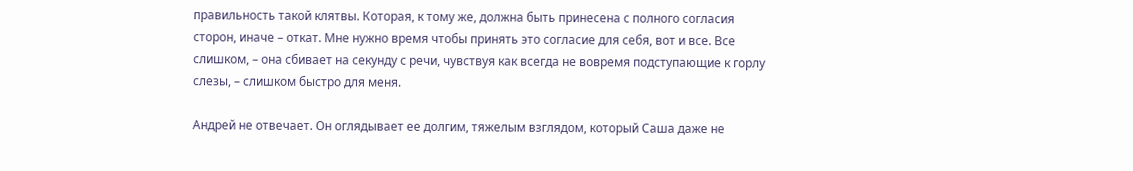правильность такой клятвы. Которая, к тому же, должна быть принесена с полного согласия сторон, иначе – откат. Мне нужно время чтобы принять это согласие для себя, вот и все. Все слишком, – она сбивает на секунду с речи, чувствуя как всегда не вовремя подступающие к горлу слезы, – слишком быстро для меня.

Андрей не отвечает. Он оглядывает ее долгим, тяжелым взглядом, который Саша даже не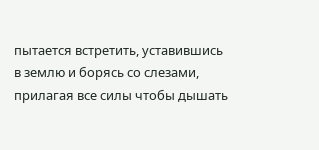пытается встретить, уставившись в землю и борясь со слезами, прилагая все силы чтобы дышать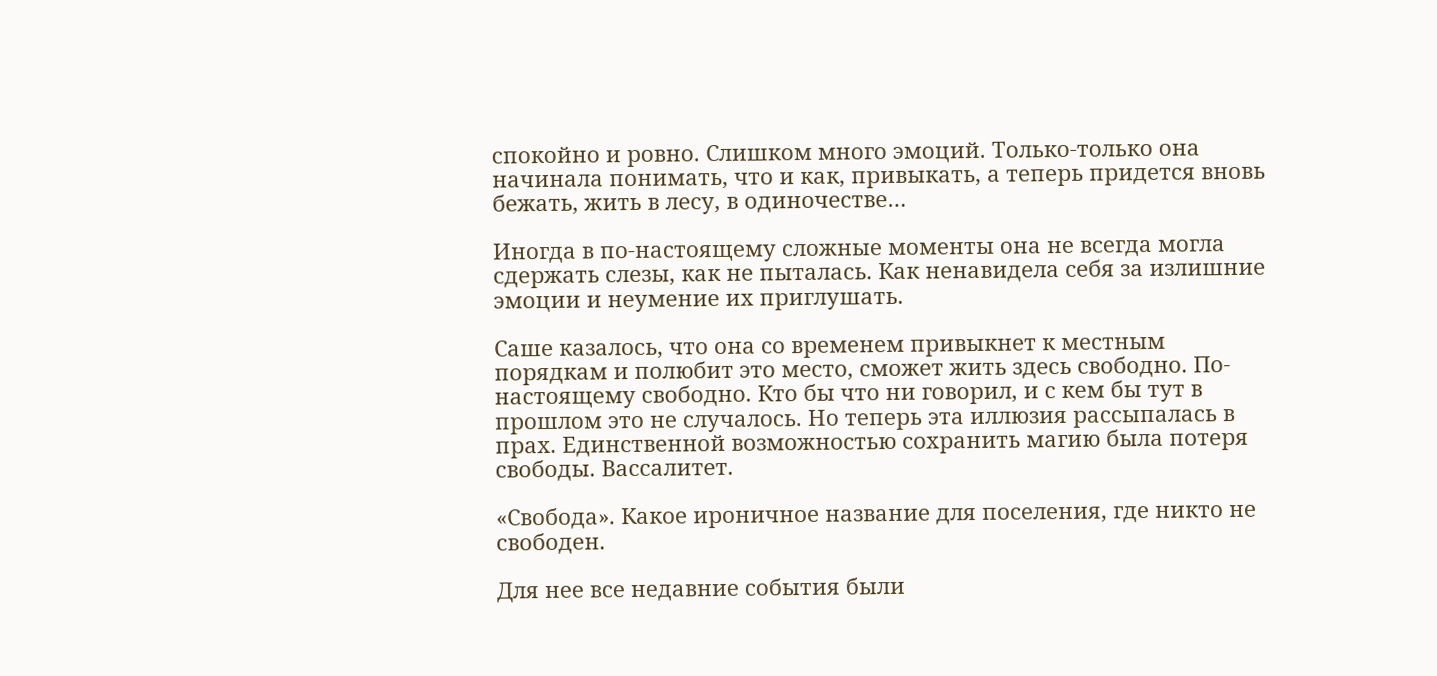спокойно и ровно. Слишком много эмоций. Только-только она начинала понимать, что и как, привыкать, а теперь придется вновь бежать, жить в лесу, в одиночестве…

Иногда в по-настоящему сложные моменты она не всегда могла сдержать слезы, как не пыталась. Как ненавидела себя за излишние эмоции и неумение их приглушать.

Саше казалось, что она со временем привыкнет к местным порядкам и полюбит это место, сможет жить здесь свободно. По-настоящему свободно. Кто бы что ни говорил, и с кем бы тут в прошлом это не случалось. Но теперь эта иллюзия рассыпалась в прах. Единственной возможностью сохранить магию была потеря свободы. Вассалитет.

«Свобода». Какое ироничное название для поселения, где никто не свободен.

Для нее все недавние события были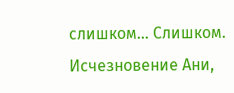слишком… Слишком. Исчезновение Ани,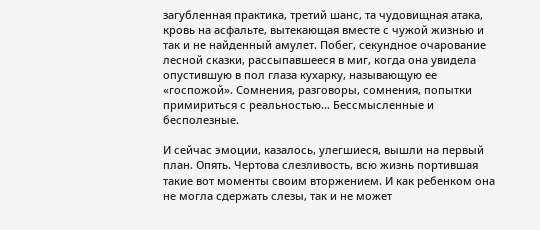загубленная практика, третий шанс, та чудовищная атака, кровь на асфальте, вытекающая вместе с чужой жизнью и так и не найденный амулет. Побег, секундное очарование лесной сказки, рассыпавшееся в миг, когда она увидела опустившую в пол глаза кухарку, называющую ее «госпожой». Сомнения, разговоры, сомнения, попытки примириться с реальностью… Бессмысленные и бесполезные.

И сейчас эмоции, казалось, улегшиеся, вышли на первый план. Опять. Чертова слезливость, всю жизнь портившая такие вот моменты своим вторжением. И как ребенком она не могла сдержать слезы, так и не может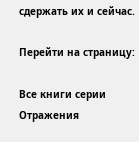сдержать их и сейчас.

Перейти на страницу:

Все книги серии Отражения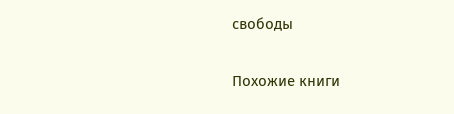свободы

Похожие книги